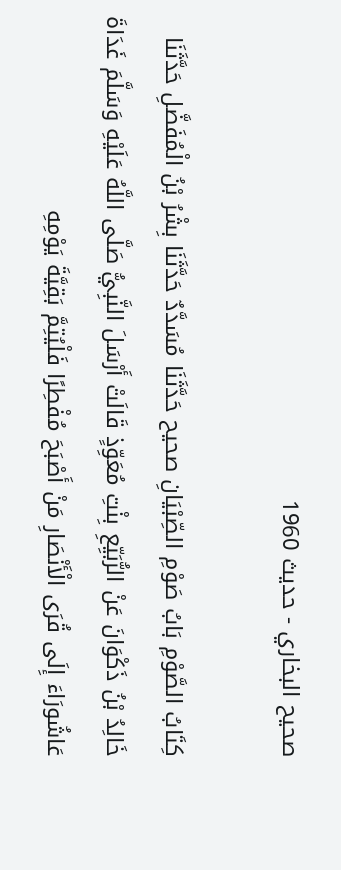صحيح البخاري - حدیث 1960

كِتَابُ الصَّوْمِ بَابُ صَوْمِ الصِّبْيَانِ صحيح حَدَّثَنَا مُسَدَّدٌ حَدَّثَنَا بِشْرُ بْنُ الْمُفَضَّلِ حَدَّثَنَا خَالِدُ بْنُ ذَكْوَانَ عَنْ الرُّبَيِّعِ بِنْتِ مُعَوِّذٍ قَالَتْ أَرْسَلَ النَّبِيُّ صَلَّى اللَّهُ عَلَيْهِ وَسَلَّمَ غَدَاةَ عَاشُورَاءَ إِلَى قُرَى الْأَنْصَارِ مَنْ أَصْبَحَ مُفْطِرًا فَلْيُتِمَّ بَقِيَّةَ يَوْمِهِ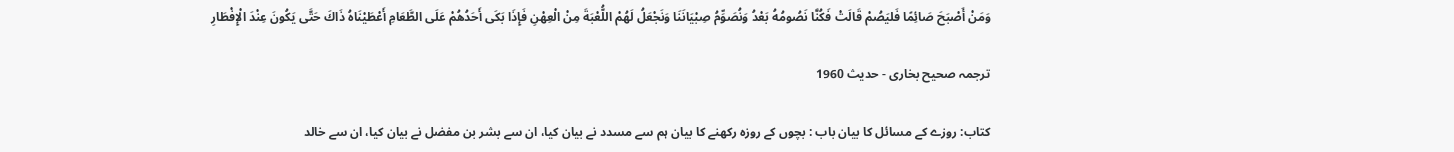وَمَنْ أَصْبَحَ صَائِمًا فَليَصُمْ قَالَتْ فَكُنَّا نَصُومُهُ بَعْدُ وَنُصَوِّمُ صِبْيَانَنَا وَنَجْعَلُ لَهُمْ اللُّعْبَةَ مِنْ الْعِهْنِ فَإِذَا بَكَى أَحَدُهُمْ عَلَى الطَّعَامِ أَعْطَيْنَاهُ ذَاكَ حَتَّى يَكُونَ عِنْدَ الْإِفْطَارِ

ترجمہ صحیح بخاری - حدیث 1960

کتاب: روزے کے مسائل کا بیان باب : بچوں کے روزہ رکھنے کا بیان ہم سے مسدد نے بیان کیا، ان سے بشر بن مفضل نے بیان کیا، ان سے خالد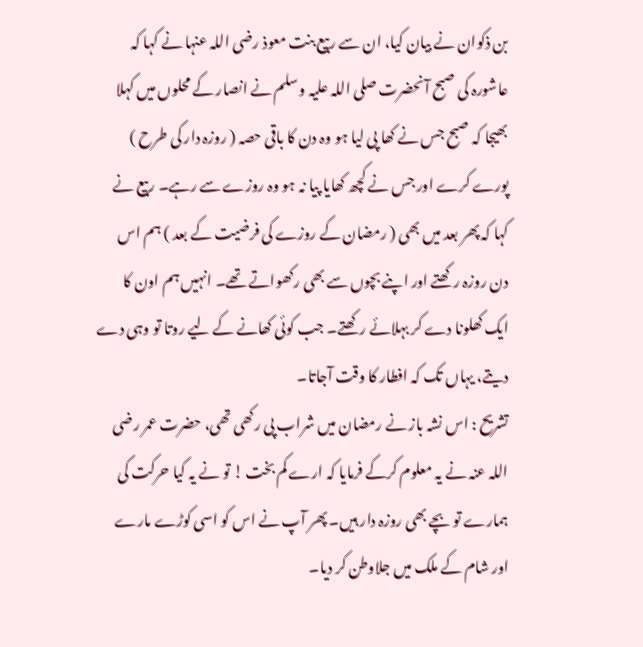بن ذکوان نے بیان کیا، ان سے ربیع بنت معوذ رضی اللہ عنہا نے کہا کہ عاشورہ کی صبح آنحضرت صلی اللہ علیہ وسلم نے انصار کے محلوں میں کہلا بھیجا کہ صبح جس نے کھا پی لیا ہو وہ دن کا باقی حصہ ( روزہ دار کی طرح ) پورے کرے اور جس نے کچھ کھایا پیا نہ ہو وہ روزے سے رہے۔ ربیع نے کہا کہ پھر بعد میں بھی ( رمضان کے روزے کی فرضیت کے بعد ) ہم اس دن روزہ رکھتے اور اپنے بچوں سے بھی رکھواتے تھے۔ انہیں ہم اون کا ایک کھلونا دے کر بہلائے رکھتے۔ جب کوئی کھانے کے لیے روتا تو وہی دے دیتے، یہاں تک کہ افطار کا وقت آجاتا۔
تشریح : اس نشہ باز نے رمضان میں شراب پی رکھی تھی، حضرت عمر رضی اللہ عنہ نے یہ معلوم کرکے فرمایا کہ ارے کم بخت ! تو نے یہ کیا حرکت کی ہمارے تو بچے بھی روزہ دار ہیں۔ پھر آپ نے اس کو اسی کوڑے مارے اور شام کے ملک میں جلاوطن کر دیا۔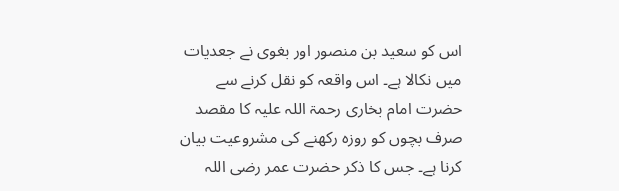اس کو سعید بن منصور اور بغوی نے جعدیات میں نکالا ہے۔ اس واقعہ کو نقل کرنے سے حضرت امام بخاری رحمۃ اللہ علیہ کا مقصد صرف بچوں کو روزہ رکھنے کی مشروعیت بیان کرنا ہے۔ جس کا ذکر حضرت عمر رضی اللہ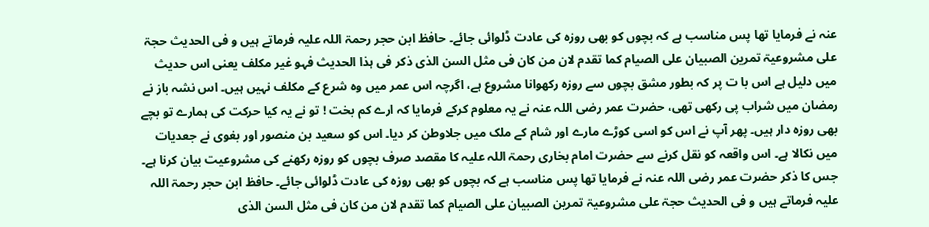عنہ نے فرمایا تھا پس مناسب ہے کہ بچوں کو بھی روزہ کی عادت ڈلوائی جائے۔ حافظ ابن حجر رحمۃ اللہ علیہ فرماتے ہیں و فی الحدیث حجۃ علی مشروعیۃ تمرین الصبیان علی الصیام کما تقدم لان من کان فی مثل السن الذی ذکر فی ہذا الحدیث فہو غیر مکلف یعنی اس حدیث میں دلیل ہے اس با ت پر کہ بطور مشق بچوں سے روزہ رکھوانا مشروع ہے، اگرچہ اس عمر میں وہ شرع کے مکلف نہیں ہیں۔ اس نشہ باز نے رمضان میں شراب پی رکھی تھی، حضرت عمر رضی اللہ عنہ نے یہ معلوم کرکے فرمایا کہ ارے کم بخت ! تو نے یہ کیا حرکت کی ہمارے تو بچے بھی روزہ دار ہیں۔ پھر آپ نے اس کو اسی کوڑے مارے اور شام کے ملک میں جلاوطن کر دیا۔ اس کو سعید بن منصور اور بغوی نے جعدیات میں نکالا ہے۔ اس واقعہ کو نقل کرنے سے حضرت امام بخاری رحمۃ اللہ علیہ کا مقصد صرف بچوں کو روزہ رکھنے کی مشروعیت بیان کرنا ہے۔ جس کا ذکر حضرت عمر رضی اللہ عنہ نے فرمایا تھا پس مناسب ہے کہ بچوں کو بھی روزہ کی عادت ڈلوائی جائے۔ حافظ ابن حجر رحمۃ اللہ علیہ فرماتے ہیں و فی الحدیث حجۃ علی مشروعیۃ تمرین الصبیان علی الصیام کما تقدم لان من کان فی مثل السن الذی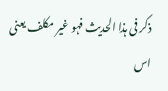ذکر فی ہذا الحدیث فہو غیر مکلف یعنی اس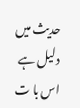حدیث میں دلیل ہے اس با ت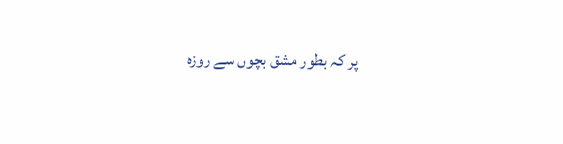پر کہ بطور مشق بچوں سے روزہ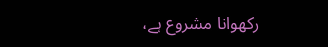رکھوانا مشروع ہے،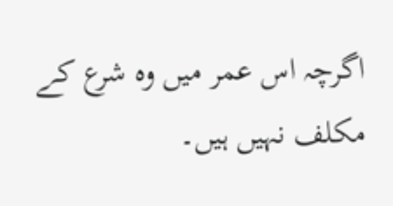اگرچہ اس عمر میں وہ شرع کے مکلف نہیں ہیں۔